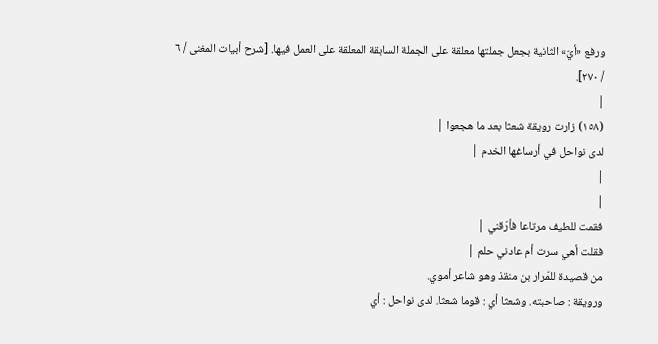ورفع «أيّ» الثانية بجعل جملتها معلقة على الجملة السابقة المعلقة على العمل فيها. [شرح أبيات المغنى / ٦ / ٢٧٠].
|
(١٥٨) زارت رويقة شعثا بعد ما هجعوا |
لدى نواحل في أرساغها الخدم |
|
|
فقمت للطيف مرتاعا فأرّقني |
فقلت أهي سرت أم عادني حلم |
من قصيدة للمّرار بن منقذ وهو شاعر أموي.
ورويقة : صاحبته. وشعثا أي : قوما شعثا. لدى نواحل : أي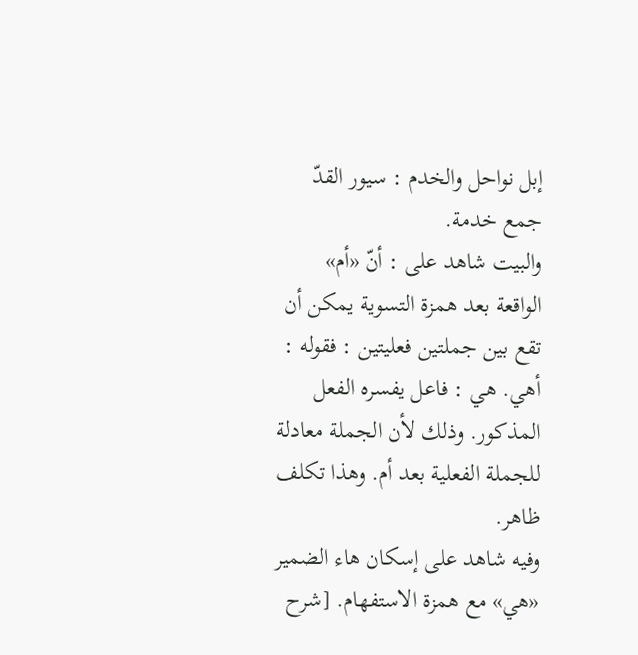إبل نواحل والخدم : سيور القدّ جمع خدمة.
والبيت شاهد على : أنّ «أم» الواقعة بعد همزة التسوية يمكن أن تقع بين جملتين فعليتين : فقوله : أهي. هي : فاعل يفسره الفعل المذكور. وذلك لأن الجملة معادلة للجملة الفعلية بعد أم. وهذا تكلف ظاهر.
وفيه شاهد على إسكان هاء الضمير «هي» مع همزة الاستفهام. [شرح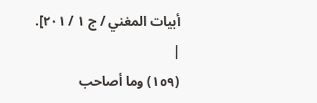أبيات المغني / ج ١ / ٢٠١].
|
(١٥٩) وما أصاحب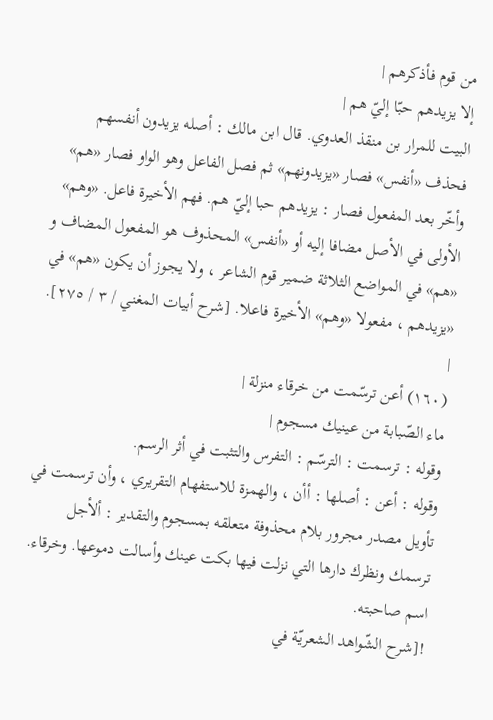من قوم فأذكرهم |
إلا يزيدهم حبّا إليّ هم |
البيت للمرار بن منقذ العدوي. قال ابن مالك : أصله يزيدون أنفسهم فحذف «أنفس» فصار «يزيدونهم» ثم فصل الفاعل وهو الواو فصار «هم» وأخّر بعد المفعول فصار : يزيدهم حبا إليّ هم. فهم الأخيرة فاعل. «وهم» الأولى في الأصل مضافا إليه أو «أنفس» المحذوف هو المفعول المضاف و «هم» في المواضع الثلاثة ضمير قوم الشاعر ، ولا يجوز أن يكون «هم» في «يزيدهم ، مفعولا «وهم» الأخيرة فاعلا. [شرح أبيات المغني / ٣ / ٢٧٥].
|
(١٦٠) أعن ترسّمت من خرقاء منزلة |
ماء الصّبابة من عينيك مسجوم |
وقوله : ترسمت : الترسّم : التفرس والتثبت في أثر الرسم.
وقوله : أعن : أصلها : أأن ، والهمزة للاستفهام التقريري ، وأن ترسمت في تأويل مصدر مجرور بلام محذوفة متعلقه بمسجوم والتقدير : ألأجل ترسمك ونظرك دارها التي نزلت فيها بكت عينك وأسالت دموعها. وخرقاء. اسم صاحبته.
![شرح الشّواهد الشعريّة في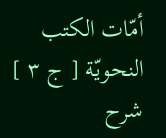أمّات الكتب النحويّة [ ج ٣ ] شرح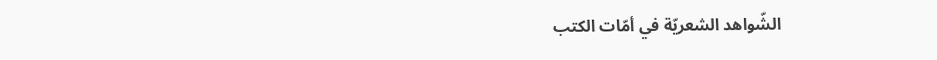الشّواهد الشعريّة في أمّات الكتب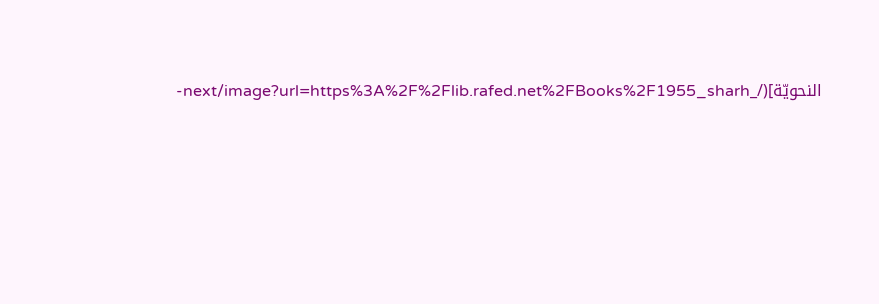النحويّة](/_next/image?url=https%3A%2F%2Flib.rafed.net%2FBooks%2F1955_sharh-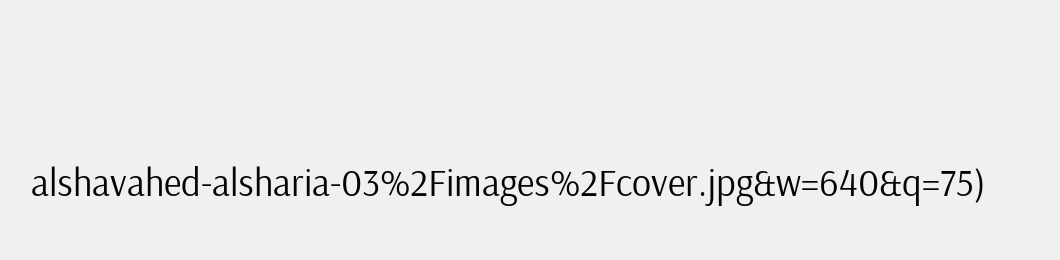alshavahed-alsharia-03%2Fimages%2Fcover.jpg&w=640&q=75)